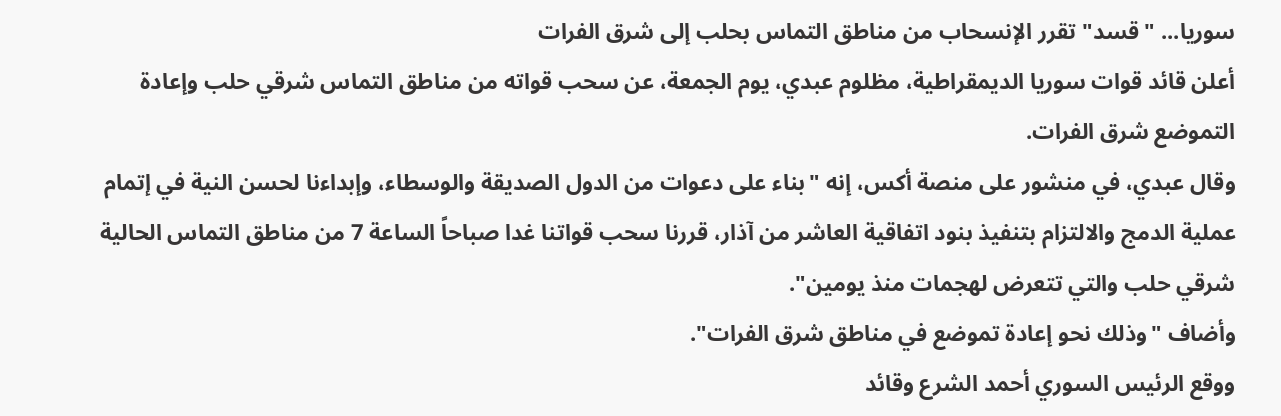سوريا... "قسد" تقرر الإنسحاب من مناطق التماس بحلب إلى شرق الفرات
أعلن قائد قوات سوريا الديمقراطية، مظلوم عبدي، يوم الجمعة، عن سحب قواته من مناطق التماس شرقي حلب وإعادة التموضع شرق الفرات.
وقال عبدي، في منشور على منصة أكس، إنه "بناء على دعوات من الدول الصديقة والوسطاء، وإبداءنا لحسن النية في إتمام عملية الدمج والالتزام بتنفيذ بنود اتفاقية العاشر من آذار، قررنا سحب قواتنا غدا صباحاً الساعة 7 من مناطق التماس الحالية شرقي حلب والتي تتعرض لهجمات منذ يومين".
وأضاف "وذلك نحو إعادة تموضع في مناطق شرق الفرات".
ووقع الرئيس السوري أحمد الشرع وقائد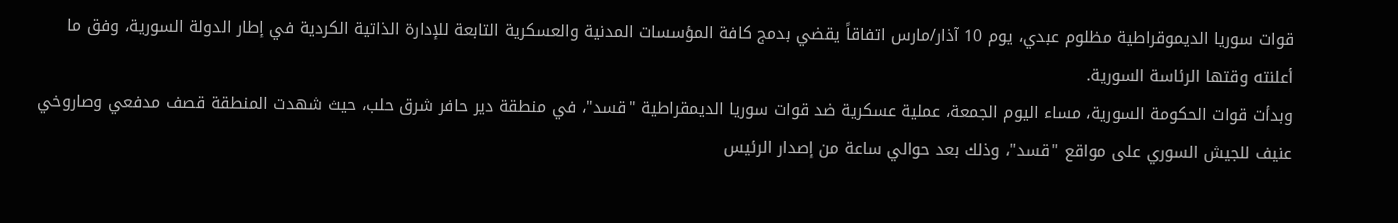قوات سوريا الديموقراطية مظلوم عبدي، يوم 10 آذار/مارس اتفاقاً يقضي بدمج كافة المؤسسات المدنية والعسكرية التابعة للإدارة الذاتية الكردية في إطار الدولة السورية، وفق ما أعلنته وقتها الرئاسة السورية.
وبدأت قوات الحكومة السورية، مساء اليوم الجمعة، عملية عسكرية ضد قوات سوريا الديمقراطية "قسد"، في منطقة دير حافر شرق حلب، حيث شهدت المنطقة قصف مدفعي وصاروخي عنيف للجيش السوري على مواقع "قسد"، وذلك بعد حوالي ساعة من إصدار الرئيس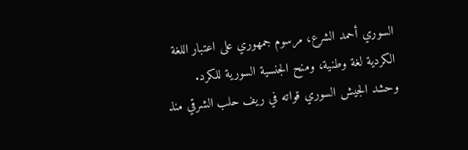السوري أحمد الشرع، مرسوم جمهوري على اعتبار اللغة الكردية لغة وطنية، ومنح الجنسية السورية للكرد.
وحشد الجيش السوري قواته في ريف حلب الشرقي منذ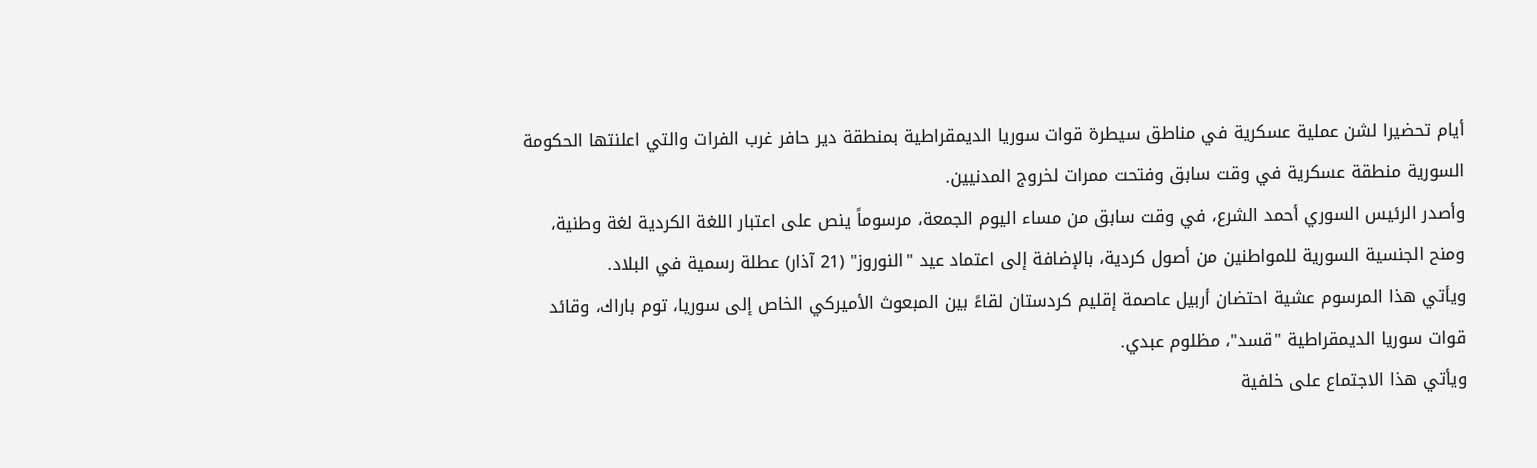أيام تحضيرا لشن عملية عسكرية في مناطق سيطرة قوات سوريا الديمقراطية بمنطقة دير حافر غرب الفرات والتي اعلنتها الحكومة السورية منطقة عسكرية في وقت سابق وفتحت ممرات لخروج المدنيين.
وأصدر الرئيس السوري أحمد الشرع، في وقت سابق من مساء اليوم الجمعة، مرسوماً ينص على اعتبار اللغة الكردية لغة وطنية، ومنح الجنسية السورية للمواطنين من أصول كردية، بالإضافة إلى اعتماد عيد "النوروز" (21 آذار) عطلة رسمية في البلاد.
ويأتي هذا المرسوم عشية احتضان أربيل عاصمة إقليم كردستان لقاءً بين المبعوث الأميركي الخاص إلى سوريا، توم باراك، وقائد قوات سوريا الديمقراطية "قسد"، مظلوم عبدي.
ويأتي هذا الاجتماع على خلفية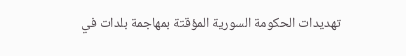تهديدات الحكومة السورية المؤقتة بمهاجمة بلدات في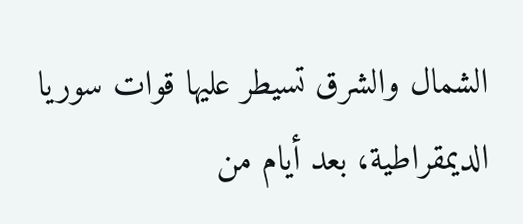الشمال والشرق تسيطر عليها قوات سوريا الديمقراطية، بعد أيام من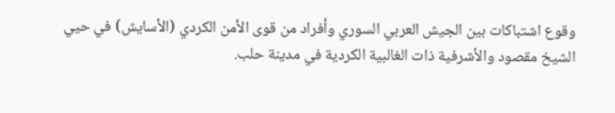وقوع اشتباكات بين الجيش العربي السوري وأفراد من قوى الأمن الكردي (الأسايش) في حيي الشيخ مقصود والأشرفية ذات الغالبية الكردية في مدينة حلب.